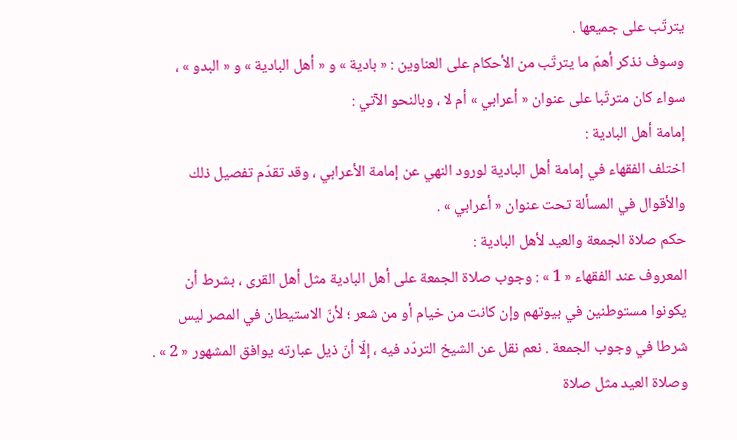يترتّب على جميعها .
وسوف نذكر أهمّ ما يترتّب من الأحكام على العناوين : « بادية » و « أهل البادية » و « البدو » ، سواء كان مترتّبا على عنوان « أعرابي » أم لا ، وبالنحو الآتي :
إمامة أهل البادية :
اختلف الفقهاء في إمامة أهل البادية لورود النهي عن إمامة الأعرابي ، وقد تقدّم تفصيل ذلك والأقوال في المسألة تحت عنوان « أعرابي » .
حكم صلاة الجمعة والعيد لأهل البادية :
المعروف عند الفقهاء « 1 » : وجوب صلاة الجمعة على أهل البادية مثل أهل القرى ، بشرط أن يكونوا مستوطنين في بيوتهم وإن كانت من خيام أو من شعر ؛ لأنّ الاستيطان في المصر ليس شرطا في وجوب الجمعة . نعم نقل عن الشيخ التردّد فيه ، إلّا أنّ ذيل عبارته يوافق المشهور « 2 » .
وصلاة العيد مثل صلاة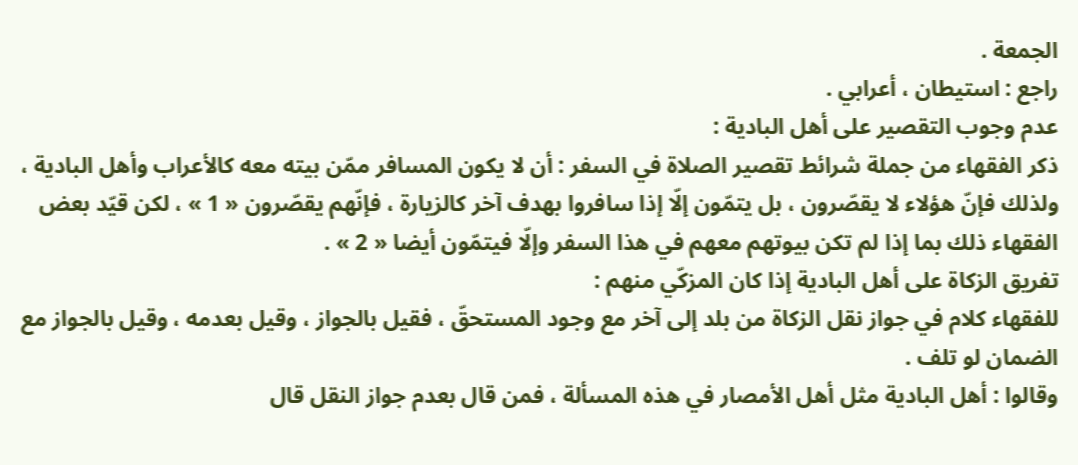الجمعة .
راجع : استيطان ، أعرابي .
عدم وجوب التقصير على أهل البادية :
ذكر الفقهاء من جملة شرائط تقصير الصلاة في السفر : أن لا يكون المسافر ممّن بيته معه كالأعراب وأهل البادية ، ولذلك فإنّ هؤلاء لا يقصّرون ، بل يتمّون إلّا إذا سافروا بهدف آخر كالزيارة ، فإنّهم يقصّرون « 1 » ، لكن قيّد بعض الفقهاء ذلك بما إذا لم تكن بيوتهم معهم في هذا السفر وإلّا فيتمّون أيضا « 2 » .
تفريق الزكاة على أهل البادية إذا كان المزكّي منهم :
للفقهاء كلام في جواز نقل الزكاة من بلد إلى آخر مع وجود المستحقّ ، فقيل بالجواز ، وقيل بعدمه ، وقيل بالجواز مع الضمان لو تلف .
وقالوا : أهل البادية مثل أهل الأمصار في هذه المسألة ، فمن قال بعدم جواز النقل قال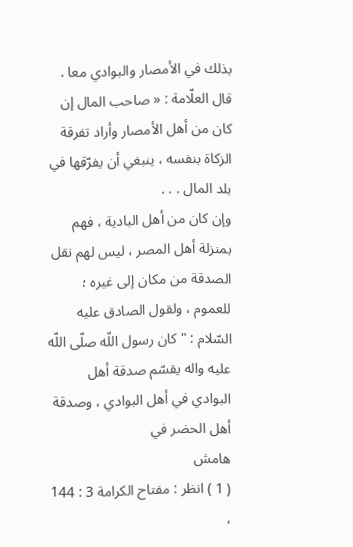بذلك في الأمصار والبوادي معا .
قال العلّامة : « صاحب المال إن كان من أهل الأمصار وأراد تفرقة الزكاة بنفسه ، ينبغي أن يفرّقها في بلد المال . . .
وإن كان من أهل البادية ، فهم بمنزلة أهل المصر ، ليس لهم نقل الصدقة من مكان إلى غيره ؛ للعموم ، ولقول الصادق عليه السّلام : " كان رسول اللّه صلّى اللّه عليه واله يقسّم صدقة أهل البوادي في أهل البوادي ، وصدقة أهل الحضر في
هامش
( 1 ) انظر : مفتاح الكرامة 3 : 144 ،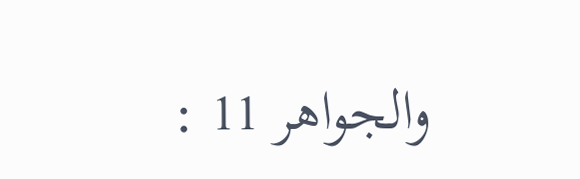والجواهر 11 :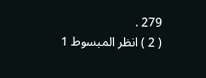279 .
( 2 ) انظر المبسوط 1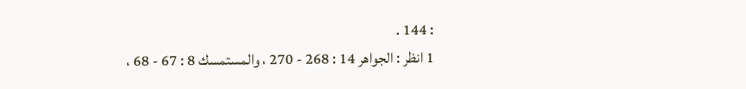: 144 .
1 انظر : الجواهر 14 : 268 - 270 ، والمستمسك 8 : 67 - 68 ،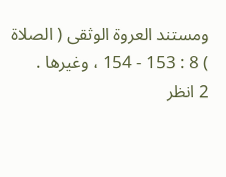ومستند العروة الوثقى ( الصلاة ) 8 : 153 - 154 ، وغيرها .
2 انظر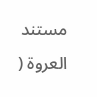مستند العروة (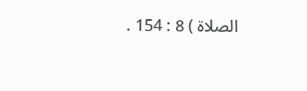الصلاة ) 8 : 154 .